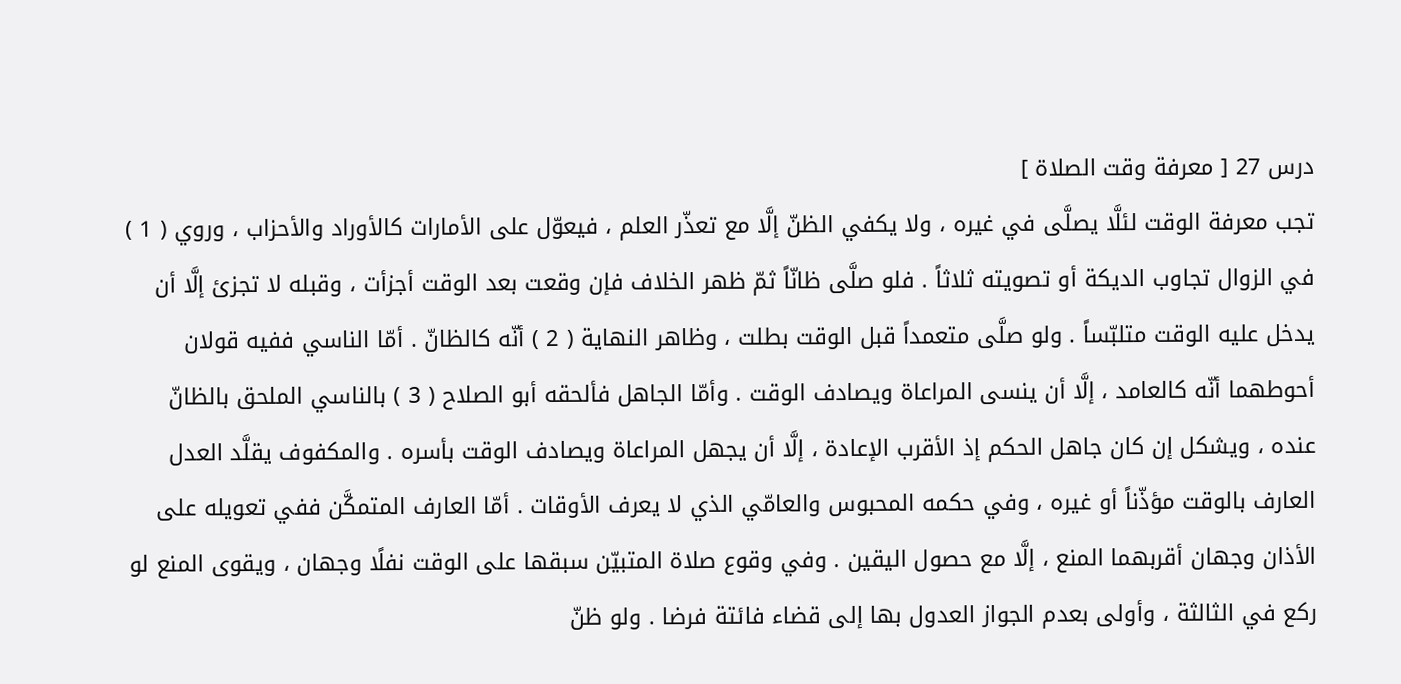درس 27 [ معرفة وقت الصلاة ]
تجب معرفة الوقت لئلَّا يصلَّى في غيره ، ولا يكفي الظنّ إلَّا مع تعذّر العلم ، فيعوّل على الأمارات كالأوراد والأحزاب ، وروي ( 1 ) في الزوال تجاوب الديكة أو تصويته ثلاثاً . فلو صلَّى ظانّاً ثمّ ظهر الخلاف فإن وقعت بعد الوقت أجزأت ، وقبله لا تجزئ إلَّا أن يدخل عليه الوقت متلبّساً . ولو صلَّى متعمداً قبل الوقت بطلت ، وظاهر النهاية ( 2 ) أنّه كالظانّ . أمّا الناسي ففيه قولان أحوطهما أنّه كالعامد ، إلَّا أن ينسى المراعاة ويصادف الوقت . وأمّا الجاهل فألحقه أبو الصلاح ( 3 ) بالناسي الملحق بالظانّ عنده ، ويشكل إن كان جاهل الحكم إذ الأقرب الإعادة ، إلَّا أن يجهل المراعاة ويصادف الوقت بأسره . والمكفوف يقلَّد العدل العارف بالوقت مؤذّناً أو غيره ، وفي حكمه المحبوس والعامّي الذي لا يعرف الأوقات . أمّا العارف المتمكَّن ففي تعويله على الأذان وجهان أقربهما المنع ، إلَّا مع حصول اليقين . وفي وقوع صلاة المتبيّن سبقها على الوقت نفلًا وجهان ، ويقوى المنع لو ركع في الثالثة ، وأولى بعدم الجواز العدول بها إلى قضاء فائتة فرضا . ولو ظنّ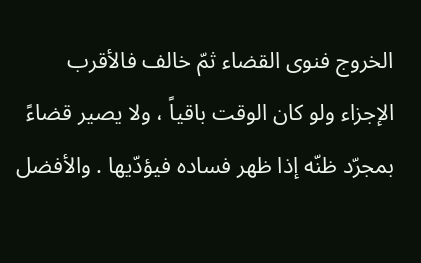الخروج فنوى القضاء ثمّ خالف فالأقرب الإجزاء ولو كان الوقت باقياً ، ولا يصير قضاءً بمجرّد ظنّه إذا ظهر فساده فيؤدّيها . والأفضل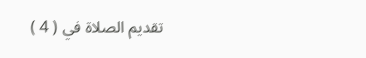تقديم الصلاة في ( 4 )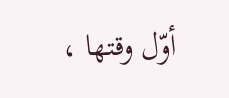أوّل وقتها ،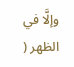وإلَّا في الظهر (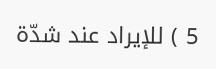5 ) للإيراد عند شدّة